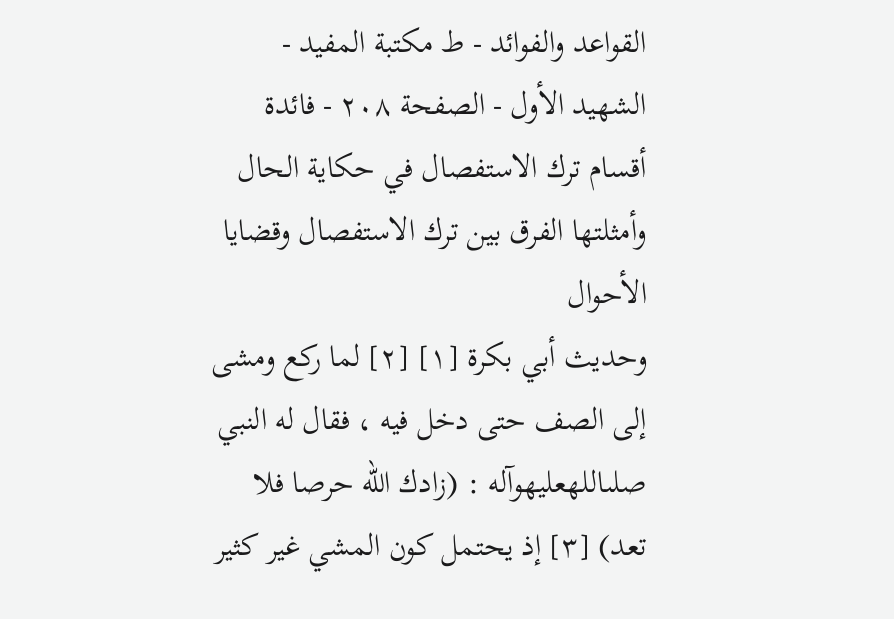القواعد والفوائد - ط مکتبة المفید - الشهيد الأول - الصفحة ٢٠٨ - فائدة أقسام ترك الاستفصال في حكاية الحال وأمثلتها الفرق بين ترك الاستفصال وقضايا الأحوال
وحديث أبي بكرة [١] [٢] لما ركع ومشى إلى الصف حتى دخل فيه ، فقال له النبي صلىاللهعليهوآله : (زادك الله حرصا فلا تعد) [٣] إذ يحتمل كون المشي غير كثير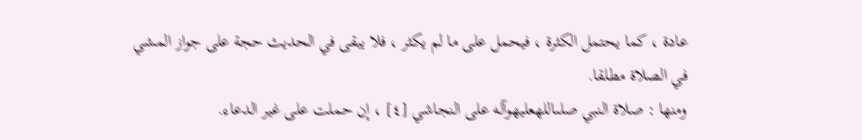عادة ، كما يحتمل الكثرة ، فيحمل على ما لم يكثر ، فلا يبقى في الحديث حجة على جواز المشي في الصلاة مطلقا.
ومنها : صلاة النبي صلىاللهعليهوآله على النجاشي [٤] ، إن حملت على غير الدعاء.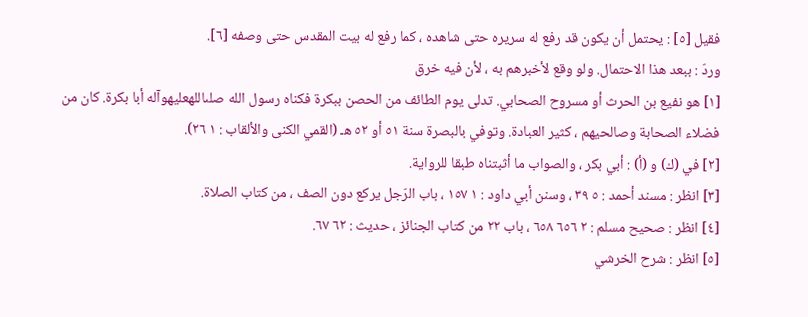فقيل [٥] : يحتمل أن يكون قد رفع له سريره حتى شاهده ، كما رفع له بيت المقدس حتى وصفه [٦].
وردّ : ببعد هذا الاحتمال. ولو وقع لأخبرهم به ، لأن فيه خرق
[١] هو نفيع بن الحرث أو مسروح الصحابي. تدلى يوم الطائف من الحصن ببكرة فكناه رسول الله صلىاللهعليهوآله أبا بكرة. كان من فضلاء الصحابة وصالحيهم ، كثير العبادة. وتوفي بالبصرة سنة ٥١ أو ٥٢ هـ (القمي الكنى والألقاب : ١ ٢٦).
[٢] في (ك) و (أ) : أبي بكر ، والصواب ما أثبتناه طبقا للرواية.
[٣] انظر : مسند أحمد : ٥ ٣٩ ، وسنن أبي داود : ١ ١٥٧ ، باب الرّجل يركع دون الصف ، من كتاب الصلاة.
[٤] انظر : صحيح مسلم : ٢ ٦٥٦ ٦٥٨ ، باب ٢٢ من كتاب الجنائز ، حديث : ٦٢ ٦٧.
[٥] انظر : شرح الخرشي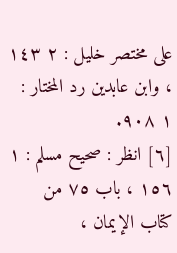على مختصر خليل : ٢ ١٤٣ ، وابن عابدين رد المختار : ١ ٩٠٨.
[٦] انظر : صحيح مسلم : ١ ١٥٦ ، باب ٧٥ من كتاب الإيمان ،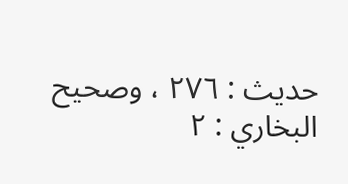حديث : ٢٧٦ ، وصحيح البخاري : ٢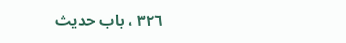٣٢٦ ، باب حديث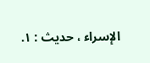الإسراء ، حديث : ١.